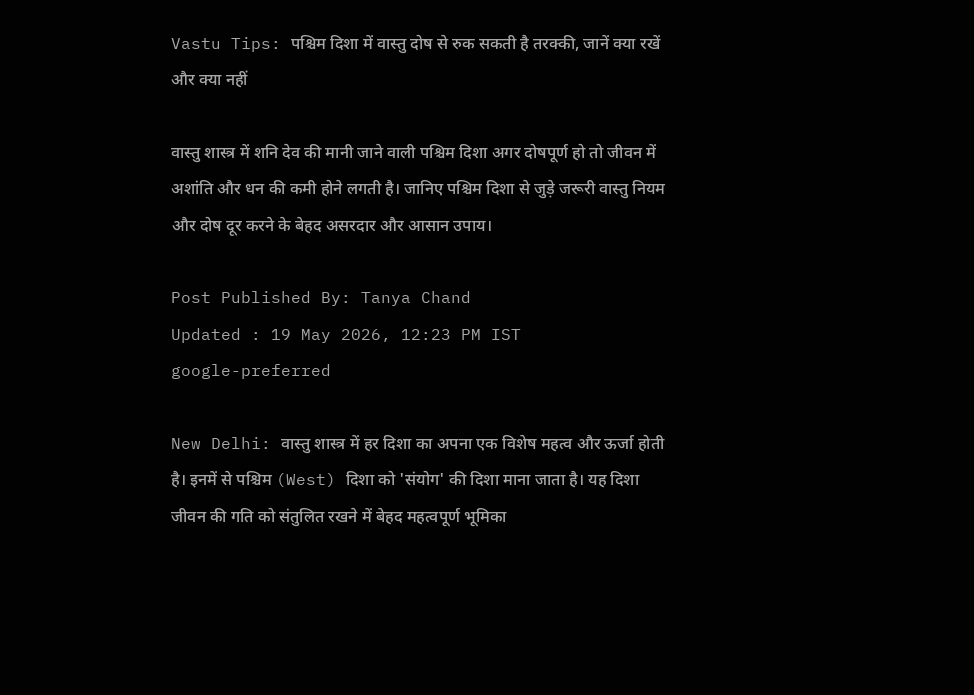Vastu Tips: पश्चिम दिशा में वास्तु दोष से रुक सकती है तरक्की, जानें क्या रखें और क्या नहीं

वास्तु शास्त्र में शनि देव की मानी जाने वाली पश्चिम दिशा अगर दोषपूर्ण हो तो जीवन में अशांति और धन की कमी होने लगती है। जानिए पश्चिम दिशा से जुड़े जरूरी वास्तु नियम और दोष दूर करने के बेहद असरदार और आसान उपाय।

Post Published By: Tanya Chand
Updated : 19 May 2026, 12:23 PM IST
google-preferred

New Delhi: वास्तु शास्त्र में हर दिशा का अपना एक विशेष महत्व और ऊर्जा होती है। इनमें से पश्चिम (West) दिशा को 'संयोग' की दिशा माना जाता है। यह दिशा जीवन की गति को संतुलित रखने में बेहद महत्वपूर्ण भूमिका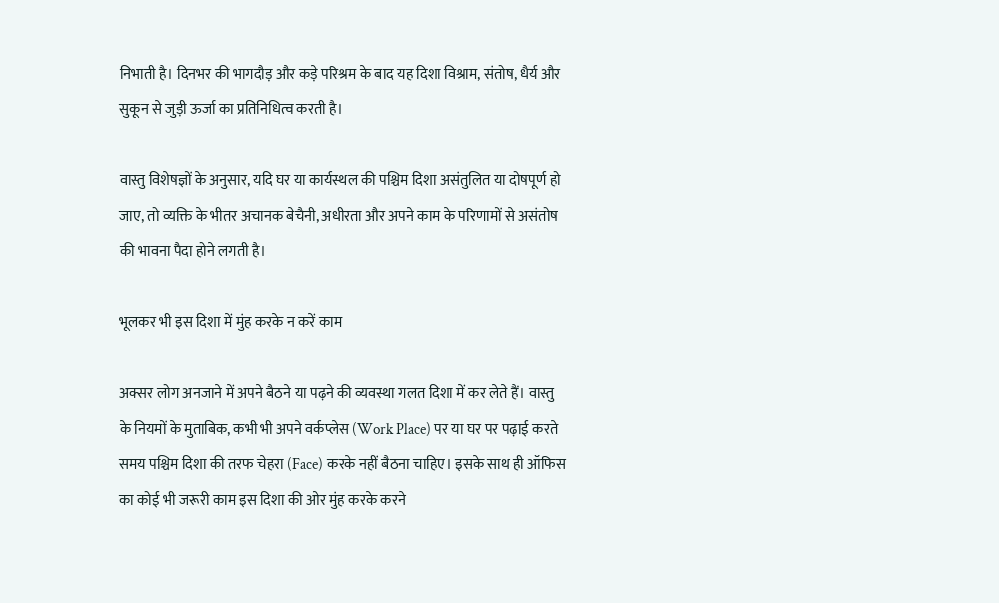निभाती है। दिनभर की भागदौड़ और कड़े परिश्रम के बाद यह दिशा विश्राम, संतोष, धैर्य और सुकून से जुड़ी ऊर्जा का प्रतिनिधित्व करती है।

वास्तु विशेषज्ञों के अनुसार, यदि घर या कार्यस्थल की पश्चिम दिशा असंतुलित या दोषपूर्ण हो जाए, तो व्यक्ति के भीतर अचानक बेचैनी, अधीरता और अपने काम के परिणामों से असंतोष की भावना पैदा होने लगती है।

भूलकर भी इस दिशा में मुंह करके न करें काम

अक्सर लोग अनजाने में अपने बैठने या पढ़ने की व्यवस्था गलत दिशा में कर लेते हैं। वास्तु के नियमों के मुताबिक, कभी भी अपने वर्कप्लेस (Work Place) पर या घर पर पढ़ाई करते समय पश्चिम दिशा की तरफ चेहरा (Face) करके नहीं बैठना चाहिए। इसके साथ ही ऑफिस का कोई भी जरूरी काम इस दिशा की ओर मुंह करके करने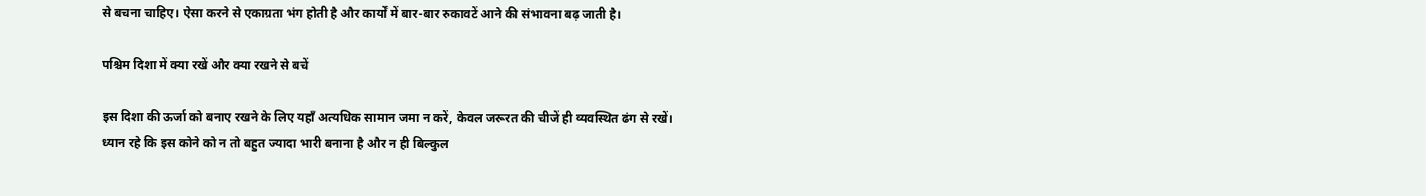से बचना चाहिए। ऐसा करने से एकाग्रता भंग होती है और कार्यों में बार-बार रुकावटें आने की संभावना बढ़ जाती है।

पश्चिम दिशा में क्या रखें और क्या रखने से बचें

इस दिशा की ऊर्जा को बनाए रखने के लिए यहाँ अत्यधिक सामान जमा न करें, केवल जरूरत की चीजें ही व्यवस्थित ढंग से रखें। ध्यान रहे कि इस कोने को न तो बहुत ज्यादा भारी बनाना है और न ही बिल्कुल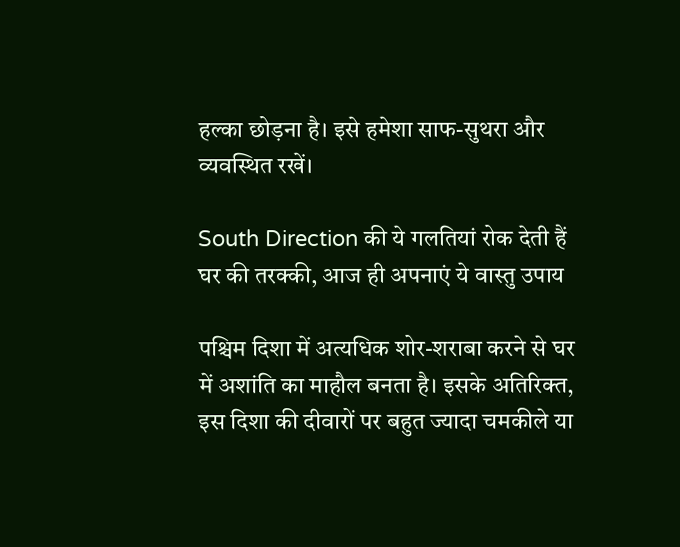हल्का छोड़ना है। इसे हमेशा साफ-सुथरा और व्यवस्थित रखें।

South Direction की ये गलतियां रोक देती हैं घर की तरक्की, आज ही अपनाएं ये वास्तु उपाय

पश्चिम दिशा में अत्यधिक शोर-शराबा करने से घर में अशांति का माहौल बनता है। इसके अतिरिक्त, इस दिशा की दीवारों पर बहुत ज्यादा चमकीले या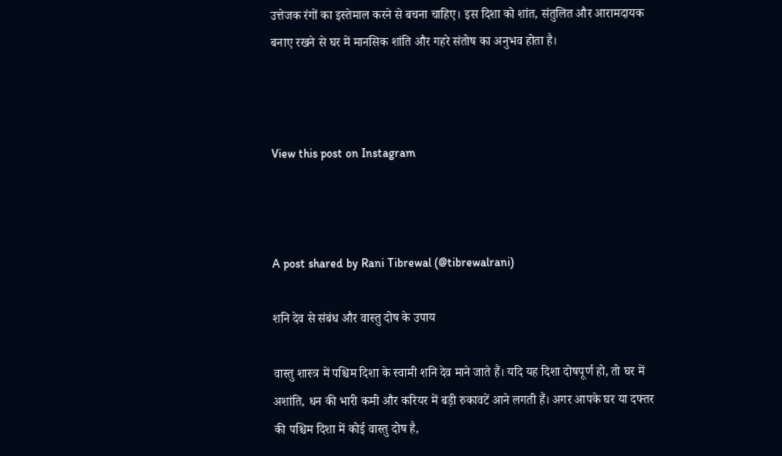उत्तेजक रंगों का इस्तेमाल करने से बचना चाहिए। इस दिशा को शांत, संतुलित और आरामदायक बनाए रखने से घर में मानसिक शांति और गहरे संतोष का अनुभव होता है।



View this post on Instagram



A post shared by Rani Tibrewal (@tibrewalrani)

शनि देव से संबंध और वास्तु दोष के उपाय

वास्तु शास्त्र में पश्चिम दिशा के स्वामी शनि देव माने जाते हैं। यदि यह दिशा दोषपूर्ण हो, तो घर में अशांति, धन की भारी कमी और करियर में बड़ी रुकावटें आने लगती हैं। अगर आपके घर या दफ्तर की पश्चिम दिशा में कोई वास्तु दोष है,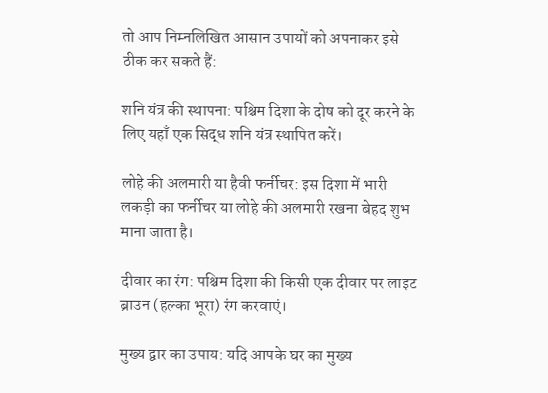तो आप निम्नलिखित आसान उपायों को अपनाकर इसे ठीक कर सकते हैं:

शनि यंत्र की स्थापना: पश्चिम दिशा के दोष को दूर करने के लिए यहाँ एक सिद्ध शनि यंत्र स्थापित करें।

लोहे की अलमारी या हैवी फर्नीचर: इस दिशा में भारी लकड़ी का फर्नीचर या लोहे की अलमारी रखना बेहद शुभ माना जाता है।

दीवार का रंग: पश्चिम दिशा की किसी एक दीवार पर लाइट ब्राउन (हल्का भूरा) रंग करवाएं।

मुख्य द्वार का उपाय: यदि आपके घर का मुख्य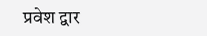प्रवेश द्वार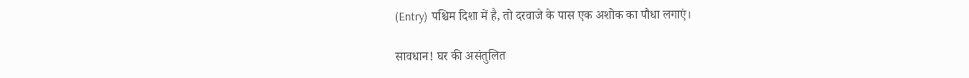(Entry) पश्चिम दिशा में है, तो दरवाजे के पास एक अशोक का पौधा लगाएं।

सावधान! घर की असंतुलित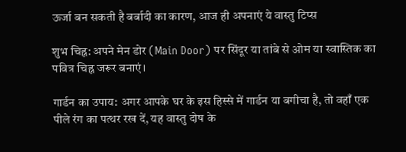ऊर्जा बन सकती है बर्बादी का कारण, आज ही अपनाएं ये वास्तु टिप्स

शुभ चिह्न: अपने मेन डोर (Main Door) पर सिंदूर या तांबे से ओम या स्वास्तिक का पवित्र चिह्न जरूर बनाएं।

गार्डन का उपाय: अगर आपके घर के इस हिस्से में गार्डन या बगीचा है, तो वहाँ एक पीले रंग का पत्थर रख दें, यह वास्तु दोष के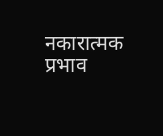नकारात्मक प्रभाव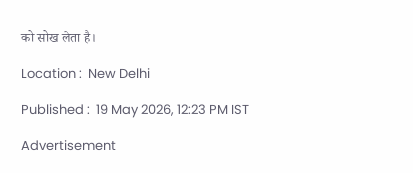को सोख लेता है।

Location :  New Delhi

Published :  19 May 2026, 12:23 PM IST

Advertisement